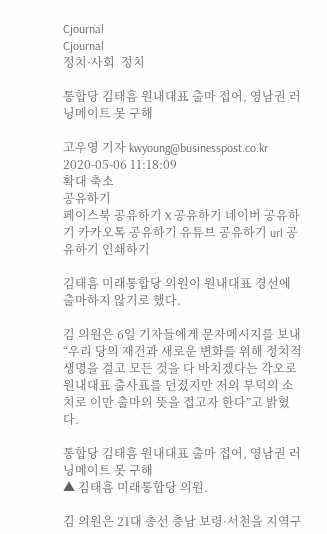Cjournal
Cjournal
정치·사회  정치

통합당 김태흠 원내대표 출마 접어, 영남권 러닝메이트 못 구해

고우영 기자 kwyoung@businesspost.co.kr 2020-05-06 11:18:09
확대 축소
공유하기
페이스북 공유하기 X 공유하기 네이버 공유하기 카카오톡 공유하기 유튜브 공유하기 url 공유하기 인쇄하기

김태흠 미래통합당 의원이 원내대표 경선에 출마하지 않기로 했다.

김 의원은 6일 기자들에게 문자메시지를 보내 “우리 당의 재건과 새로운 변화를 위해 정치적 생명을 걸고 모든 것을 다 바치겠다는 각오로 원내대표 출사표를 던졌지만 저의 부덕의 소치로 이만 출마의 뜻을 접고자 한다”고 밝혔다.

통합당 김태흠 원내대표 출마 접어, 영남권 러닝메이트 못 구해
▲ 김태흠 미래통합당 의원.

김 의원은 21대 총선 충남 보령·서천을 지역구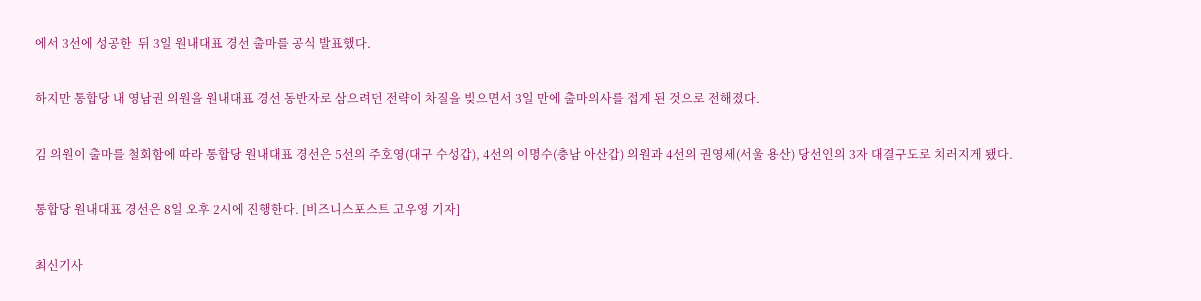에서 3선에 성공한  뒤 3일 원내대표 경선 출마를 공식 발표했다.

하지만 통합당 내 영남권 의원을 원내대표 경선 동반자로 삼으려던 전략이 차질을 빚으면서 3일 만에 출마의사를 접게 된 것으로 전해졌다.

김 의원이 출마를 철회함에 따라 통합당 원내대표 경선은 5선의 주호영(대구 수성갑), 4선의 이명수(충남 아산갑) 의원과 4선의 권영세(서울 용산) 당선인의 3자 대결구도로 치러지게 됐다.

통합당 원내대표 경선은 8일 오후 2시에 진행한다. [비즈니스포스트 고우영 기자]

최신기사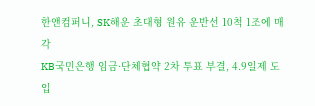한앤컴퍼니, SK해운 초대형 원유 운반선 10척 1조에 매각
KB국민은행 임금·단체협약 2차 투표 부결, 4.9일제 도입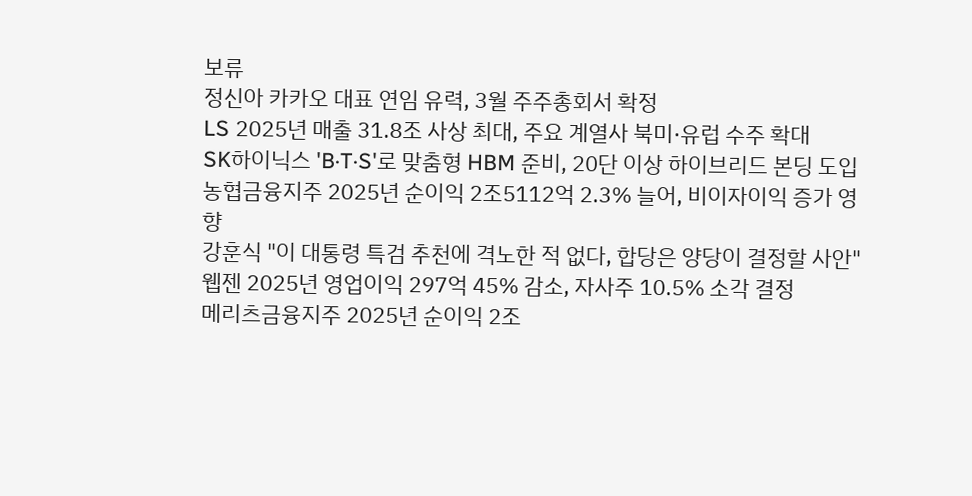보류
정신아 카카오 대표 연임 유력, 3월 주주총회서 확정
LS 2025년 매출 31.8조 사상 최대, 주요 계열사 북미·유럽 수주 확대
SK하이닉스 'B·T·S'로 맞춤형 HBM 준비, 20단 이상 하이브리드 본딩 도입
농협금융지주 2025년 순이익 2조5112억 2.3% 늘어, 비이자이익 증가 영향
강훈식 "이 대통령 특검 추천에 격노한 적 없다, 합당은 양당이 결정할 사안"
웹젠 2025년 영업이익 297억 45% 감소, 자사주 10.5% 소각 결정
메리츠금융지주 2025년 순이익 2조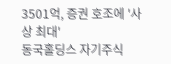3501억, 증권 호조에 '사상 최대'
동국홀딩스 자기주식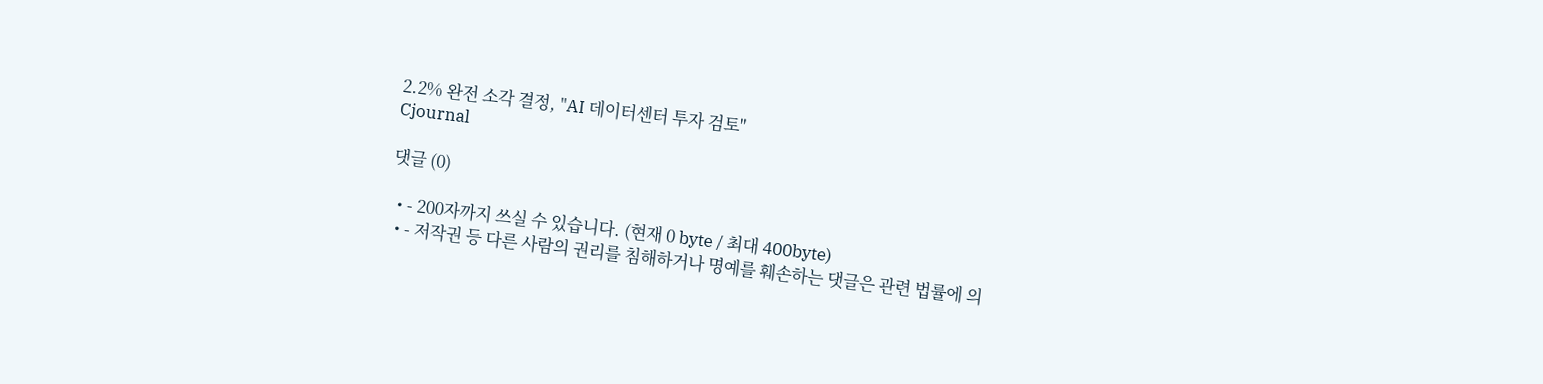2.2% 완전 소각 결정, "AI 데이터센터 투자 검토"
Cjournal

댓글 (0)

  • - 200자까지 쓰실 수 있습니다. (현재 0 byte / 최대 400byte)
  • - 저작권 등 다른 사람의 권리를 침해하거나 명예를 훼손하는 댓글은 관련 법률에 의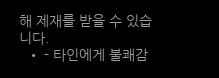해 제재를 받을 수 있습니다.
  • - 타인에게 불쾌감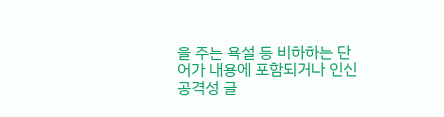을 주는 욕설 등 비하하는 단어가 내용에 포함되거나 인신공격성 글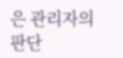은 관리자의 판단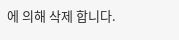에 의해 삭제 합니다.